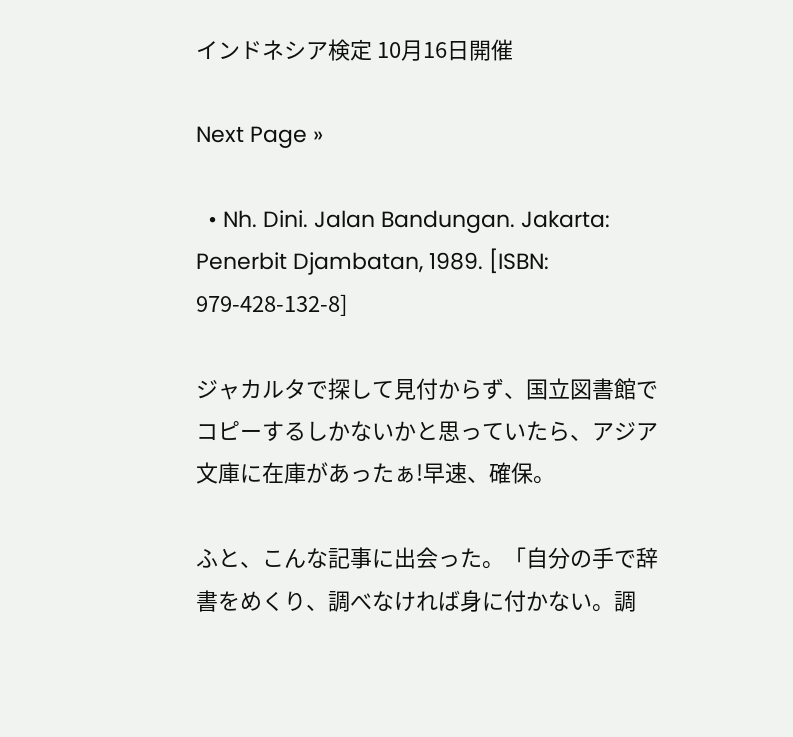インドネシア検定 10月16日開催

Next Page »

  • Nh. Dini. Jalan Bandungan. Jakarta: Penerbit Djambatan, 1989. [ISBN: 979-428-132-8]

ジャカルタで探して見付からず、国立図書館でコピーするしかないかと思っていたら、アジア文庫に在庫があったぁ!早速、確保。

ふと、こんな記事に出会った。「自分の手で辞書をめくり、調べなければ身に付かない。調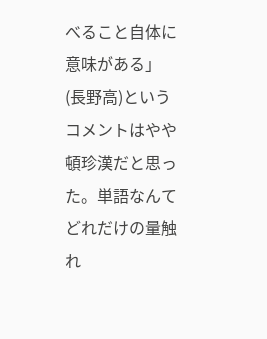べること自体に意味がある」(長野高)というコメントはやや頓珍漢だと思った。単語なんてどれだけの量触れ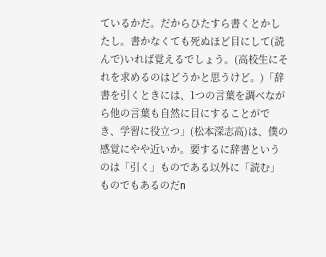ているかだ。だからひたすら書くとかしたし。書かなくても死ぬほど目にして(読んで)いれば覚えるでしょう。(高校生にそれを求めるのはどうかと思うけど。)「辞書を引くときには、1つの言葉を調べながら他の言葉も自然に目にすることができ、学習に役立つ」(松本深志高)は、僕の感覚にやや近いか。要するに辞書というのは「引く」ものである以外に「読む」ものでもあるのだn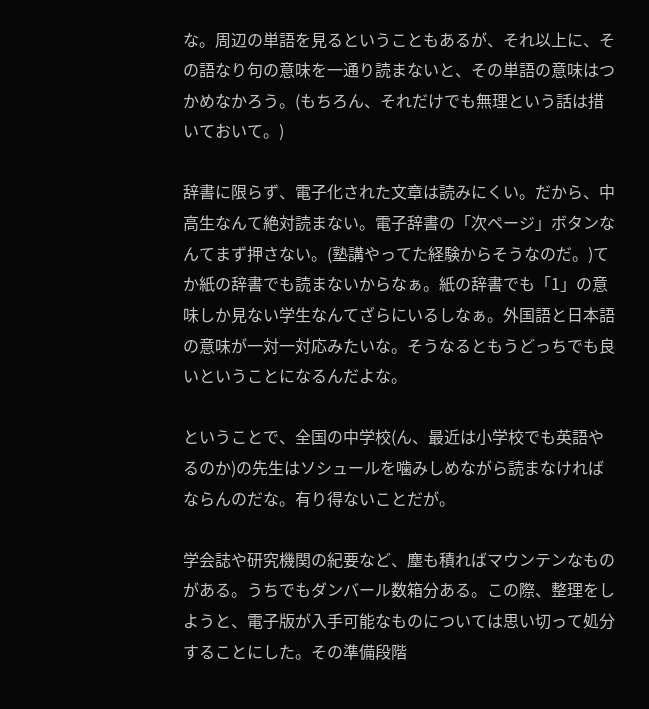な。周辺の単語を見るということもあるが、それ以上に、その語なり句の意味を一通り読まないと、その単語の意味はつかめなかろう。(もちろん、それだけでも無理という話は措いておいて。)

辞書に限らず、電子化された文章は読みにくい。だから、中高生なんて絶対読まない。電子辞書の「次ページ」ボタンなんてまず押さない。(塾講やってた経験からそうなのだ。)てか紙の辞書でも読まないからなぁ。紙の辞書でも「1」の意味しか見ない学生なんてざらにいるしなぁ。外国語と日本語の意味が一対一対応みたいな。そうなるともうどっちでも良いということになるんだよな。

ということで、全国の中学校(ん、最近は小学校でも英語やるのか)の先生はソシュールを噛みしめながら読まなければならんのだな。有り得ないことだが。

学会誌や研究機関の紀要など、塵も積ればマウンテンなものがある。うちでもダンバール数箱分ある。この際、整理をしようと、電子版が入手可能なものについては思い切って処分することにした。その準備段階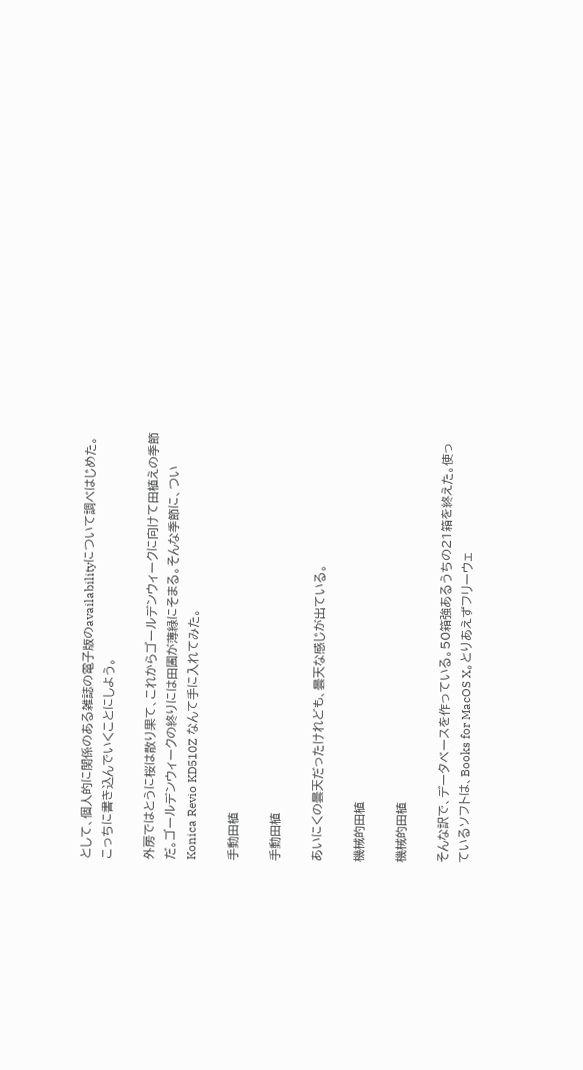として、個人的に関係のある雑誌の電子版のavailabilityについて調べはじめた。こっちに書き込んでいくことにしよう。

外房ではとうに桜は散り果て、これからゴールデンウィークに向けて田植えの季節だ。ゴールデンウィークの終りには田圃が薄緑にそまる。そんな季節に、つい Konica Revio KD510Z なんて手に入れてみた。

手動田植

手動田植

あいにくの曇天だったけれども、曇天な感じが出ている。

機械的田植

機械的田植

そんな訳で、データベースを作っている。50箱強あるうちの21箱を終えた。使っているソフトは、Books for MacOS X。とりあえずフリーウェ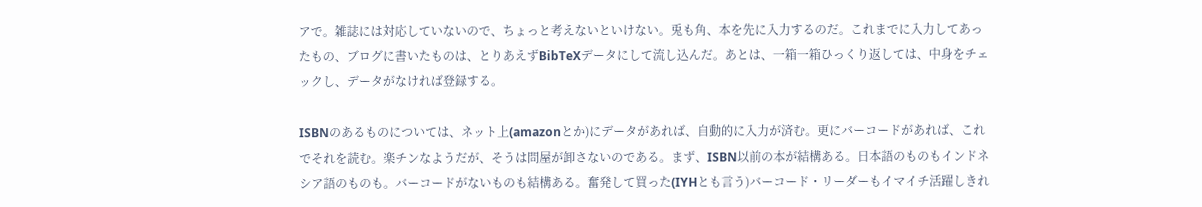アで。雑誌には対応していないので、ちょっと考えないといけない。兎も角、本を先に入力するのだ。これまでに入力してあったもの、ブログに書いたものは、とりあえずBibTeXデータにして流し込んだ。あとは、一箱一箱ひっくり返しては、中身をチェックし、データがなければ登録する。

ISBNのあるものについては、ネット上(amazonとか)にデータがあれば、自動的に入力が済む。更にバーコードがあれば、これでそれを読む。楽チンなようだが、そうは問屋が卸さないのである。まず、ISBN以前の本が結構ある。日本語のものもインドネシア語のものも。バーコードがないものも結構ある。奮発して買った(IYHとも言う)バーコード・リーダーもイマイチ活躍しきれ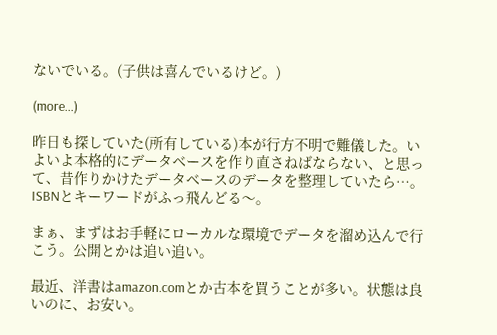ないでいる。(子供は喜んでいるけど。)

(more…)

昨日も探していた(所有している)本が行方不明で難儀した。いよいよ本格的にデータベースを作り直さねばならない、と思って、昔作りかけたデータベースのデータを整理していたら…。ISBNとキーワードがふっ飛んどる〜。

まぁ、まずはお手軽にローカルな環境でデータを溜め込んで行こう。公開とかは追い追い。

最近、洋書はamazon.comとか古本を買うことが多い。状態は良いのに、お安い。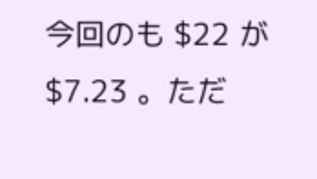今回のも $22 が $7.23 。ただ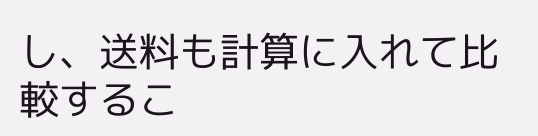し、送料も計算に入れて比較するこ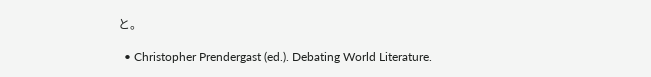と。

  • Christopher Prendergast (ed.). Debating World Literature.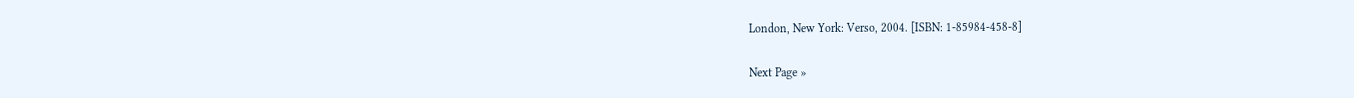London, New York: Verso, 2004. [ISBN: 1-85984-458-8]

Next Page »